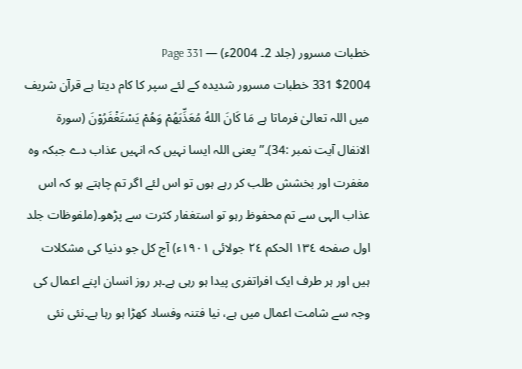خطبات مسرور (جلد 2۔ 2004ء) — Page 331
$2004 331 خطبات مسرور شدیدہ کے لئے سپر کا کام دیتا ہے قرآن شریف میں اللہ تعالیٰ فرماتا ہے مَا كَانَ اللهُ مُعَذِّبَهُمْ وَهُمْ يَسْتَغْفَرُوْنَ (سورة الانفال آیت نمبر :34)۔” یعنی اللہ ایسا نہیں کہ انہیں عذاب دے جبکہ وہ مغفرت اور بخشش طلب کر رہے ہوں تو اس لئے اگر تم چاہتے ہو کہ اس عذاب الہی سے تم محفوظ رہو تو استغفار کثرت سے پڑھو۔(ملفوظات جلد اول صفحه ١٣٤ الحكم ٢٤ جولائی ١٩٠١ء) آج کل جو دنیا کی مشکلات ہیں اور ہر طرف ایک افراتفری پیدا ہو رہی ہے۔ہر روز انسان اپنے اعمال کی وجہ سے شامت اعمال میں ہے، نیا فتنہ وفساد کھڑا ہو رہا ہے۔نئی نئی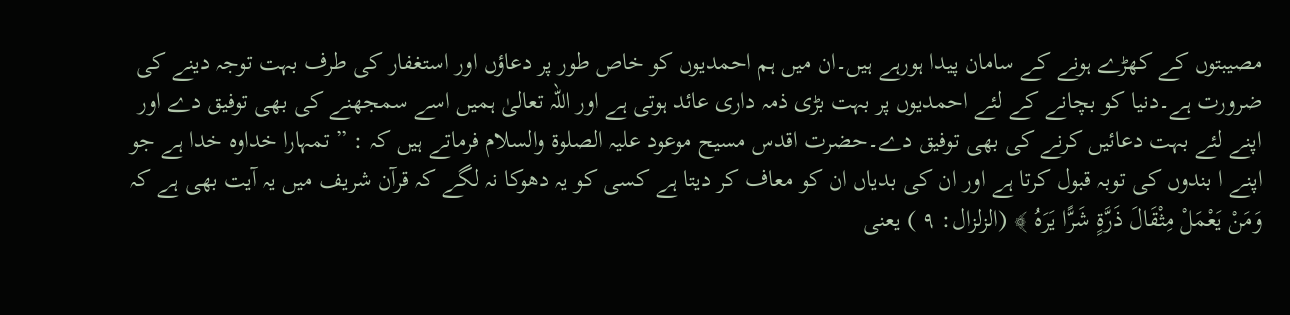مصیبتوں کے کھڑے ہونے کے سامان پیدا ہورہے ہیں۔ان میں ہم احمدیوں کو خاص طور پر دعاؤں اور استغفار کی طرف بہت توجہ دینے کی ضرورت ہے۔دنیا کو بچانے کے لئے احمدیوں پر بہت بڑی ذمہ داری عائد ہوتی ہے اور اللہ تعالیٰ ہمیں اسے سمجھنے کی بھی توفیق دے اور اپنے لئے بہت دعائیں کرنے کی بھی توفیق دے۔حضرت اقدس مسیح موعود علیہ الصلوۃ والسلام فرماتے ہیں کہ : ” تمہارا خداوہ خدا ہے جو اپنے ا بندوں کی توبہ قبول کرتا ہے اور ان کی بدیاں ان کو معاف کر دیتا ہے کسی کو یہ دھوکا نہ لگے کہ قرآن شریف میں یہ آیت بھی ہے کہ وَمَنْ يَعْمَلْ مِثْقَالَ ذَرَّةٍ شَرًّا يَرَهُ ﴾ (الزلزال: ٩ ) یعنی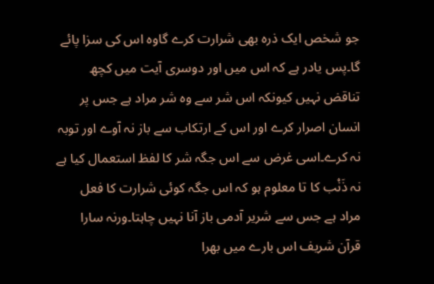جو شخص ایک ذرہ بھی شرارت کرے گاوہ اس کی سزا پائے گا۔پس یادر ہے کہ اس میں اور دوسری آیت میں کچھ تناقض نہیں کیونکہ اس شر سے وہ شر مراد ہے جس پر انسان اصرار کرے اور اس کے ارتکاب سے باز نہ آوے اور توبہ نہ کرے۔اسی غرض سے اس جگہ شر کا لفظ استعمال کیا ہے نہ ذَنْب کا تا معلوم ہو کہ اس جگہ کوئی شرارت کا فعل مراد ہے جس سے شریر آدمی باز آنا نہیں چاہتا۔ورنہ سارا قرآن شریف اس بارے میں بھرا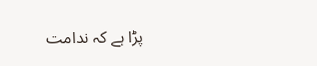پڑا ہے کہ ندامت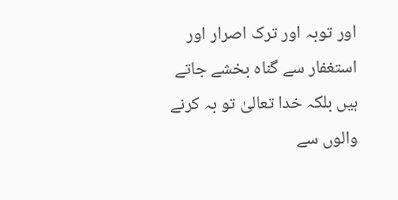اور توبہ اور ترک اصرار اور استغفار سے گناہ بخشے جاتے ہیں بلکہ خدا تعالیٰ تو بہ کرنے والوں سے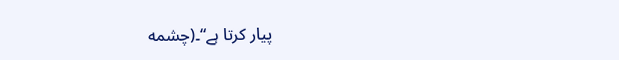پیار کرتا ہے“۔(چشمه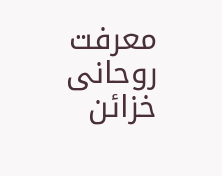معرفت روحانی خزائن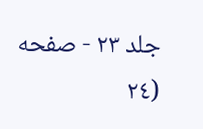جلد ٢٣ - صفحه (٢٤